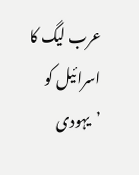عرب لیگ کا اسرائیل کو ’یہودی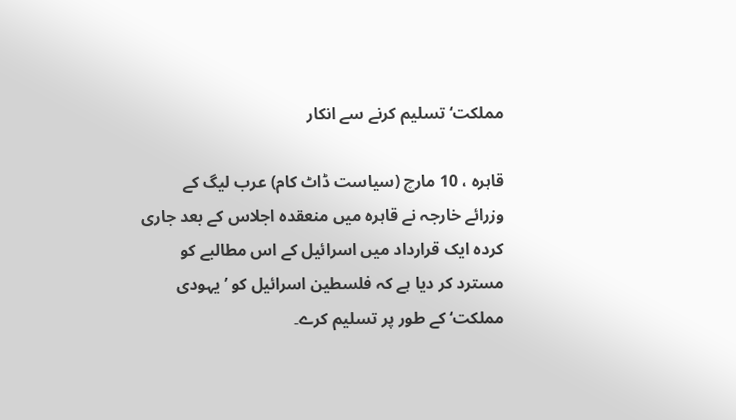مملکت‘ تسلیم کرنے سے انکار

قاہرہ ، 10 مارچ (سیاست ڈاٹ کام) عرب لیگ کے وزرائے خارجہ نے قاہرہ میں منعقدہ اجلاس کے بعد جاری کردہ ایک قرارداد میں اسرائیل کے اس مطالبے کو مسترد کر دیا ہے کہ فلسطین اسرائیل کو ’یہودی مملکت‘ کے طور پر تسلیم کرے۔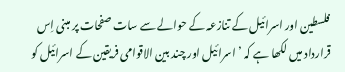فلسطین اور اسرائیل کے تنازعہ کے حوالے سے سات صفحات پر مبنی اِس قرارداد میں لکھا ہے کہ ’اسرائیل اور چند بین الاقوامی فریقین کے اسرائیل کو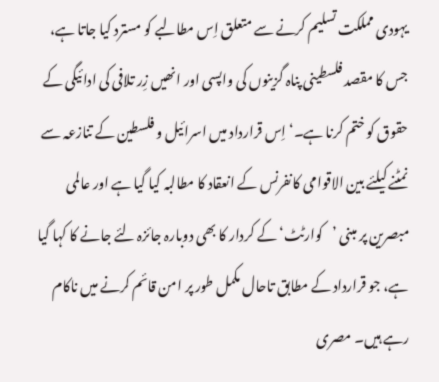یہودی مملکت تسلیم کرنے سے متعلق اِس مطالبے کو مسترد کیا جاتا ہے، جس کا مقصد فلسطینی پناہ گزینوں کی واپسی اور انھیں زِر تلافی کی ادائیگی کے حقوق کو ختم کرنا ہے۔‘ اِس قرارداد میں اسرائیل و فلسطین کے تنازعہ سے نمٹنے کیلئے بین الاقوامی کانفرنس کے انعقاد کا مطالبہ کیا گیا ہے اور عالمی مبصرین پر مبنی ’کوارٹٹ‘ کے کردار کا بھی دوبارہ جائزہ لئے جانے کا کہا گیا ہے، جو قرارداد کے مطابق تاحال مکمل طور پر امن قائم کرنے میں ناکام رہے ہیں۔ مصری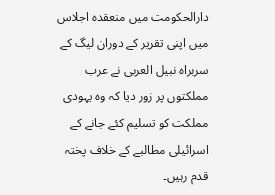دارالحکومت میں منعقدہ اجلاس میں اپنی تقریر کے دوران لیگ کے سربراہ نبیل العربی نے عرب مملکتوں پر زور دیا کہ وہ یہودی مملکت کو تسلیم کئے جانے کے اسرائیلی مطالبے کے خلاف پختہ قدم رہیں۔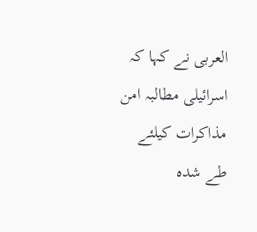العربی نے کہا کہ اسرائیلی مطالبہ امن مذاکرات کیلئے طے شدہ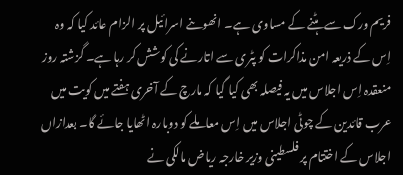فریم ورک سے ہٹنے کے مساوی ہے۔ انھوںنے اسرائیل پر الزام عائد کیا کہ وہ اِس کے ذریعہ امن مذاکرات کو پٹری سے اتارنے کی کوشش کر رہا ہے۔ گزشتہ روز منعقدہ اِس اجلاس میں یہ فیصلہ بھی کیا گیا کہ مارچ کے آخری ہفتے میں کویت میں عرب قائدین کے چوٹی اجلاس میں اِس معاملے کو دوبارہ اٹھایا جائے گا۔ بعدازاں اجلاس کے اختتام پر فلسطینی وزیر خارجہ ریاض مالکی نے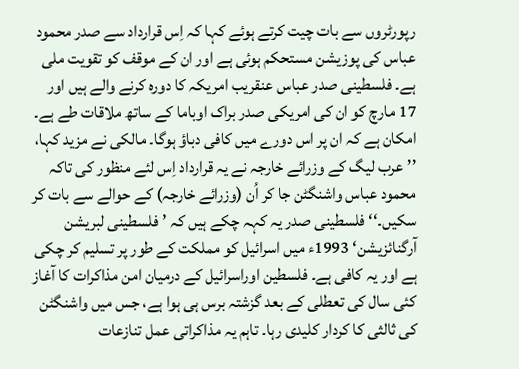رپورٹروں سے بات چیت کرتے ہوئے کہا کہ اِس قرارداد سے صدر محمود عباس کی پوزیشن مستحکم ہوئی ہے اور ان کے موقف کو تقویت ملی ہے۔ فلسطینی صدر عباس عنقریب امریکہ کا دورہ کرنے والے ہیں اور 17 مارچ کو ان کی امریکی صدر براک اوباما کے ساتھ ملاقات طے ہے۔ امکان ہے کہ ان پر اس دورے میں کافی دباؤ ہوگا۔ مالکی نے مزید کہا، ’’عرب لیگ کے وزرائے خارجہ نے یہ قرارداد اِس لئے منظور کی تاکہ محمود عباس واشنگٹن جا کر اُن (وزرائے خارجہ) کے حوالے سے بات کر سکیں۔‘‘ فلسطینی صدر یہ کہہ چکے ہیں کہ ’فلسطینی لبریشن آرگنائزیشن‘ 1993ء میں اسرائیل کو مملکت کے طور پر تسلیم کر چکی ہے اور یہ کافی ہے۔ فلسطین اوراسرائیل کے درمیان امن مذاکرات کا آغاز کئی سال کی تعطلی کے بعد گزشتہ برس ہی ہوا ہے، جس میں واشنگٹن کی ثالثی کا کردار کلیدی رہا۔ تاہم یہ مذاکراتی عمل تنازعات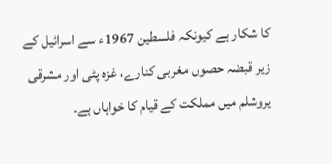کا شکار ہے کیونکہ فلسطین 1967ء سے اسرائیل کے زیر قبضہ حصوں مغربی کنارے، غزہ پٹی اور مشرقی یروشلم میں مملکت کے قیام کا خواہاں ہے۔